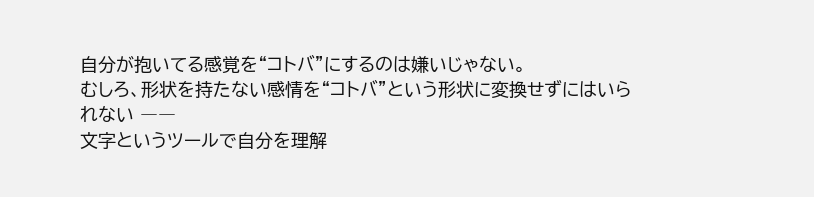自分が抱いてる感覚を“コトバ”にするのは嫌いじゃない。
むしろ、形状を持たない感情を“コトバ”という形状に変換せずにはいられない ――
文字というツールで自分を理解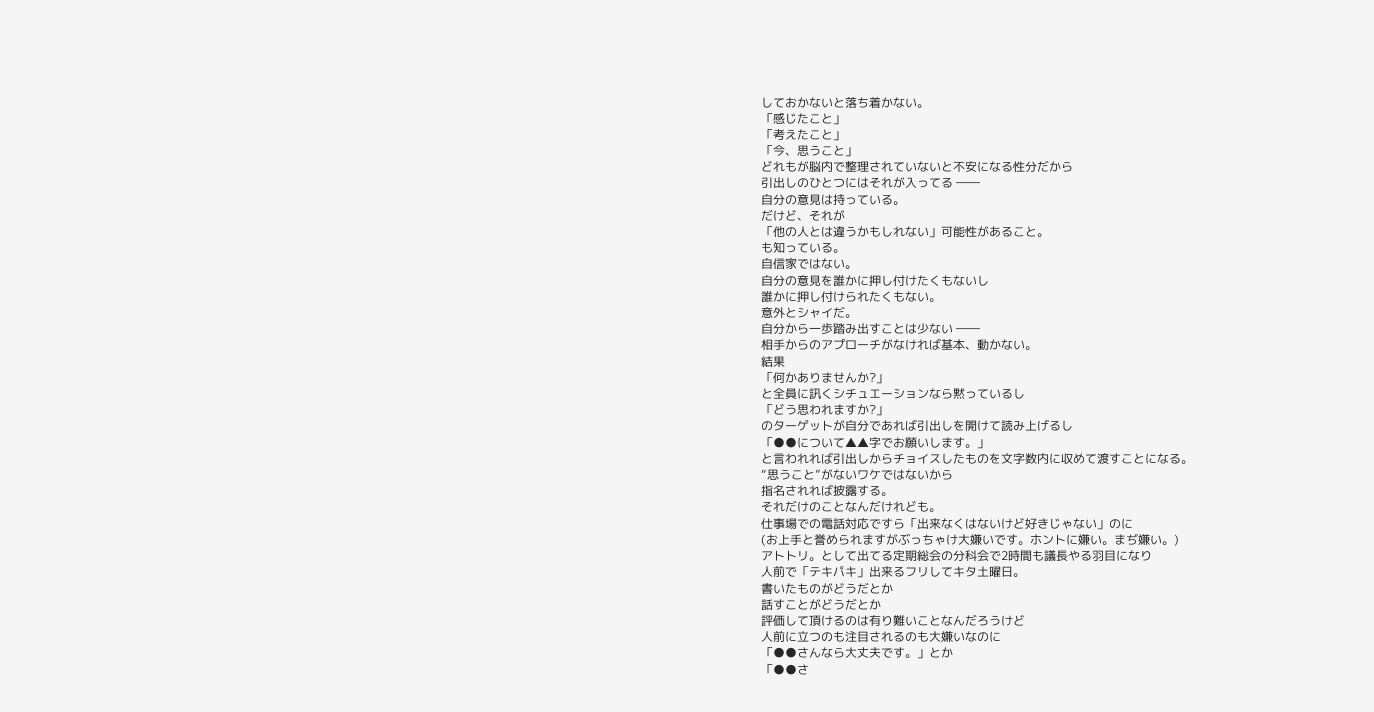しておかないと落ち着かない。
「感じたこと」
「考えたこと」
「今、思うこと」
どれもが脳内で整理されていないと不安になる性分だから
引出しのひとつにはそれが入ってる ――
自分の意見は持っている。
だけど、それが
「他の人とは違うかもしれない」可能性があること。
も知っている。
自信家ではない。
自分の意見を誰かに押し付けたくもないし
誰かに押し付けられたくもない。
意外とシャイだ。
自分から一歩踏み出すことは少ない ――
相手からのアプローチがなければ基本、動かない。
結果
「何かありませんか?」
と全員に訊くシチュエーションなら黙っているし
「どう思われますか?」
のターゲットが自分であれば引出しを開けて読み上げるし
「●●について▲▲字でお願いします。」
と言われれば引出しからチョイスしたものを文字数内に収めて渡すことになる。
“思うこと”がないワケではないから
指名されれば披露する。
それだけのことなんだけれども。
仕事場での電話対応ですら「出来なくはないけど好きじゃない」のに
(お上手と誉められますがぶっちゃけ大嫌いです。ホントに嫌い。まぢ嫌い。)
アトトリ。として出てる定期総会の分科会で2時間も議長やる羽目になり
人前で「テキパキ」出来るフリしてキタ土曜日。
書いたものがどうだとか
話すことがどうだとか
評価して頂けるのは有り難いことなんだろうけど
人前に立つのも注目されるのも大嫌いなのに
「●●さんなら大丈夫です。」とか
「●●さ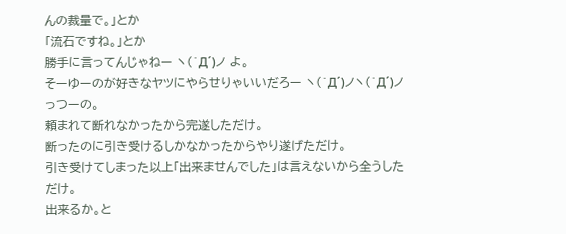んの裁量で。」とか
「流石ですね。」とか
勝手に言ってんじゃねー ヽ(`Д´)ノ よ。
そーゆーのが好きなヤツにやらせりゃいいだろー ヽ(`Д´)ノヽ(`Д´)ノ っつーの。
頼まれて断れなかったから完遂しただけ。
断ったのに引き受けるしかなかったからやり遂げただけ。
引き受けてしまった以上「出来ませんでした」は言えないから全うしただけ。
出来るか。と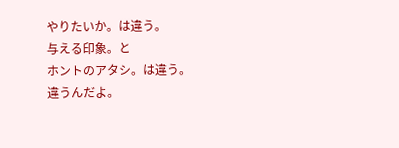やりたいか。は違う。
与える印象。と
ホントのアタシ。は違う。
違うんだよ。